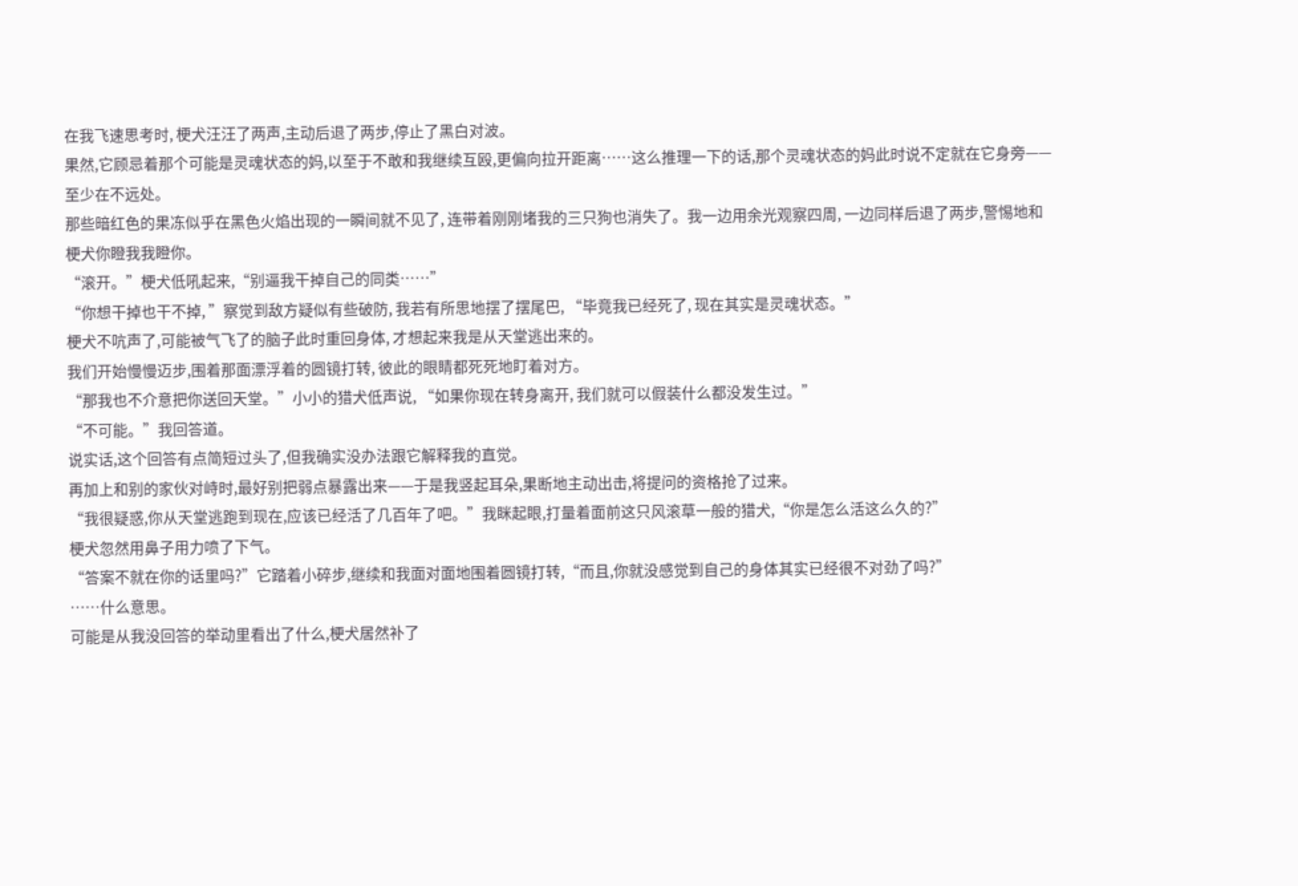在我飞速思考时, 梗犬汪汪了两声,主动后退了两步,停止了黑白对波。
果然,它顾忌着那个可能是灵魂状态的妈,以至于不敢和我继续互殴,更偏向拉开距离……这么推理一下的话,那个灵魂状态的妈此时说不定就在它身旁——至少在不远处。
那些暗红色的果冻似乎在黑色火焰出现的一瞬间就不见了, 连带着刚刚堵我的三只狗也消失了。我一边用余光观察四周, 一边同样后退了两步,警惕地和梗犬你瞪我我瞪你。
“滚开。”梗犬低吼起来,“别逼我干掉自己的同类……”
“你想干掉也干不掉, ”察觉到敌方疑似有些破防, 我若有所思地摆了摆尾巴, “毕竟我已经死了, 现在其实是灵魂状态。”
梗犬不吭声了,可能被气飞了的脑子此时重回身体, 才想起来我是从天堂逃出来的。
我们开始慢慢迈步,围着那面漂浮着的圆镜打转, 彼此的眼睛都死死地盯着对方。
“那我也不介意把你送回天堂。”小小的猎犬低声说, “如果你现在转身离开, 我们就可以假装什么都没发生过。”
“不可能。”我回答道。
说实话,这个回答有点简短过头了,但我确实没办法跟它解释我的直觉。
再加上和别的家伙对峙时,最好别把弱点暴露出来——于是我竖起耳朵,果断地主动出击,将提问的资格抢了过来。
“我很疑惑,你从天堂逃跑到现在,应该已经活了几百年了吧。”我眯起眼,打量着面前这只风滚草一般的猎犬,“你是怎么活这么久的?”
梗犬忽然用鼻子用力喷了下气。
“答案不就在你的话里吗?”它踏着小碎步,继续和我面对面地围着圆镜打转,“而且,你就没感觉到自己的身体其实已经很不对劲了吗?”
……什么意思。
可能是从我没回答的举动里看出了什么,梗犬居然补了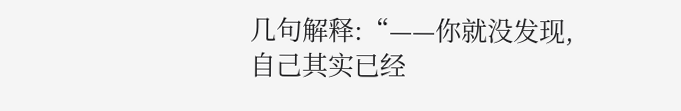几句解释:“——你就没发现,自己其实已经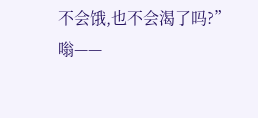不会饿,也不会渴了吗?”
嗡——